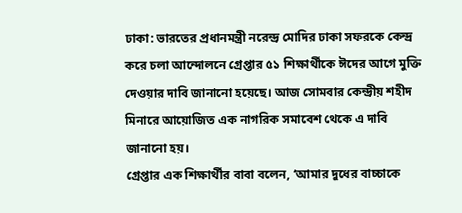ঢাকা: ভারতের প্রধানমন্ত্রী নরেন্দ্র মোদির ঢাকা সফরকে কেন্দ্র করে চলা আন্দোলনে গ্রেপ্তার ৫১ শিক্ষার্থীকে ঈদের আগে মুক্তি দেওয়ার দাবি জানানো হয়েছে। আজ সোমবার কেন্দ্রীয় শহীদ মিনারে আয়োজিত এক নাগরিক সমাবেশ থেকে এ দাবি জানানো হয়।
গ্রেপ্তার এক শিক্ষার্থীর বাবা বলেন, ‘আমার দুধের বাচ্চাকে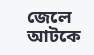জেলে আটকে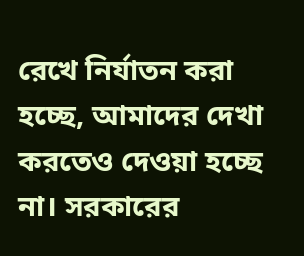রেখে নির্যাতন করা হচ্ছে, আমাদের দেখা করতেও দেওয়া হচ্ছে না। সরকারের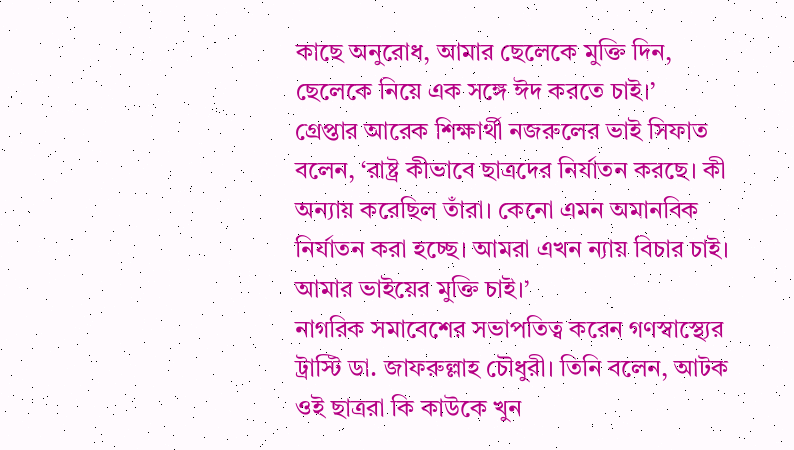কাছে অনুরোধ, আমার ছেলেকে মুক্তি দিন, ছেলেকে নিয়ে এক সঙ্গে ঈদ করতে চাই।’
গ্রেপ্তার আরেক শিক্ষার্থী নজরুলের ভাই সিফাত বলেন, ‘রাষ্ট্র কীভাবে ছাত্রদের নির্যাতন করছে। কী অন্যায় করেছিল তাঁরা। কেনো এমন অমানবিক নির্যাতন করা হচ্ছে। আমরা এখন ন্যায় বিচার চাই। আমার ভাইয়ের মুক্তি চাই।’
নাগরিক সমাবেশের সভাপতিত্ব করেন গণস্বাস্থ্যের ট্রাস্টি ডা. জাফরুল্লাহ চৌধুরী। তিনি বলেন, আটক ওই ছাত্ররা কি কাউকে খুন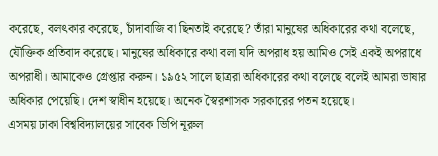করেছে, বলৎকার করেছে, চাঁদাবাজি বা ছিনতাই করেছে? তাঁরা মানুষের অধিকারের কথা বলেছে, যৌক্তিক প্রতিবাদ করেছে। মানুষের অধিকারে কথা বলা যদি অপরাধ হয় আমিও সেই একই অপরাধে অপরাধী। আমাকেও গ্রেপ্তার করুন। ১৯৫২ সালে ছাত্ররা অধিকারের কথা বলেছে বলেই আমরা ভাষার অধিকার পেয়েছি। দেশ স্বাধীন হয়েছে। অনেক স্বৈরশাসক সরকারের পতন হয়েছে।
এসময় ঢাকা বিশ্ববিদ্যালয়ের সাবেক ভিপি নূরুল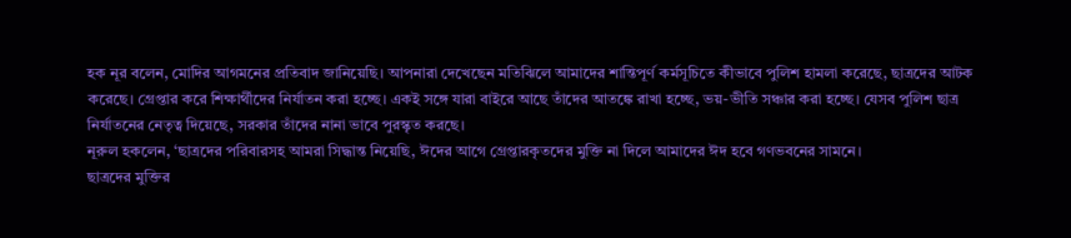হক নূর বলেন, মোদির আগমনের প্রতিবাদ জানিয়েছি। আপনারা দেখেছেন মতিঝিলে আমাদের শান্তিপূর্ণ কর্মসূচিতে কীভাবে পুলিশ হামলা করেছে, ছাত্রদের আটক করেছে। গ্রেপ্তার করে শিক্ষার্থীদের নির্যাতন করা হচ্ছে। একই সঙ্গে যারা বাইরে আছে তাঁদের আতঙ্কে রাখা হচ্ছে, ভয়-ভীতি সঞ্চার করা হচ্ছে। যেসব পুলিশ ছাত্র নির্যাতনের নেতৃত্ব দিয়েছে, সরকার তাঁদের নানা ভাবে পুরস্কৃত করছে।
নূরুল হকলেন, ‘ছাত্রদের পরিবারসহ আমরা সিদ্ধান্ত নিয়েছি, ঈদের আগে গ্রেপ্তারকৃতদের মুক্তি না দিলে আমাদের ঈদ হবে গণভবনের সামনে।
ছাত্রদের মুক্তির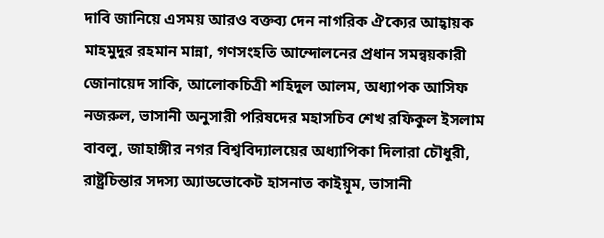দাবি জানিয়ে এসময় আরও বক্তব্য দেন নাগরিক ঐক্যের আহ্বায়ক মাহমুদুর রহমান মান্না, গণসংহতি আন্দোলনের প্রধান সমন্বয়কারী জোনায়েদ সাকি, আলোকচিত্রী শহিদুল আলম, অধ্যাপক আসিফ নজরুল, ভাসানী অনুসারী পরিষদের মহাসচিব শেখ রফিকুল ইসলাম বাবলু, জাহাঙ্গীর নগর বিশ্ববিদ্যালয়ের অধ্যাপিকা দিলারা চৌধুরী, রাষ্ট্রচিন্তার সদস্য অ্যাডভোকেট হাসনাত কাইয়ূম, ভাসানী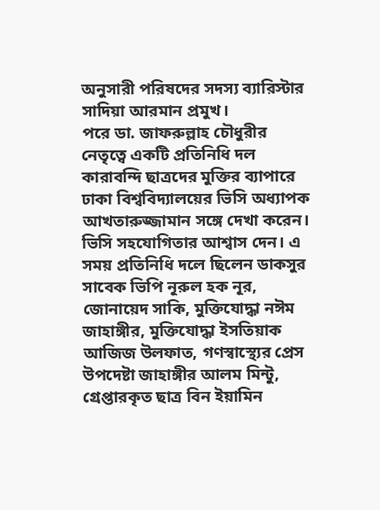অনুসারী পরিষদের সদস্য ব্যারিস্টার সাদিয়া আরমান প্রমুখ।
পরে ডা. জাফরুল্লাহ চৌধুরীর নেতৃত্বে একটি প্রতিনিধি দল কারাবন্দি ছাত্রদের মুক্তির ব্যাপারে ঢাকা বিশ্ববিদ্যালয়ের ভিসি অধ্যাপক আখতারুজ্জামান সঙ্গে দেখা করেন। ভিসি সহযোগিতার আশ্বাস দেন। এ সময় প্রতিনিধি দলে ছিলেন ডাকসুর সাবেক ভিপি নূরুল হক নূর, জোনায়েদ সাকি, মুক্তিযোদ্ধা নঈম জাহাঙ্গীর, মুক্তিযোদ্ধা ইসতিয়াক আজিজ উলফাত, গণস্বাস্থ্যের প্রেস উপদেষ্টা জাহাঙ্গীর আলম মিন্টু, গ্রেপ্তারকৃত ছাত্র বিন ইয়ামিন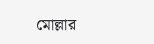মোল্লার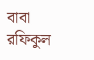বাবা রফিকুল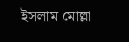ইসলাম মোল্লা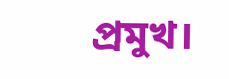প্রমুখ।